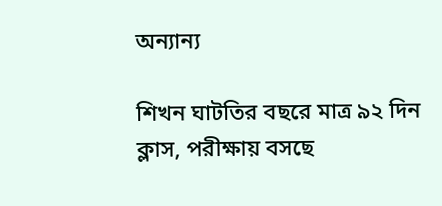অন্যান্য

শিখন ঘাটতির বছরে মাত্র ৯২ দিন ক্লাস, পরীক্ষায় বসছে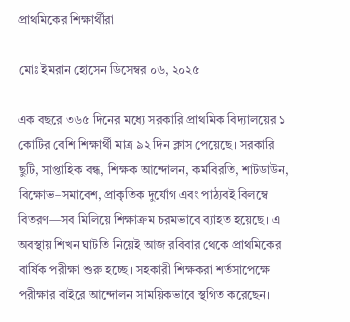প্রাথমিকের শিক্ষার্থীরা

মোঃ ইমরান হোসেন ডিসেম্বর ০৬, ২০২৫

এক বছরে ৩৬৫ দিনের মধ্যে সরকারি প্রাথমিক বিদ্যালয়ের ১ কোটির বেশি শিক্ষার্থী মাত্র ৯২ দিন ক্লাস পেয়েছে। সরকারি ছুটি, সাপ্তাহিক বন্ধ, শিক্ষক আন্দোলন, কর্মবিরতি, শাটডাউন, বিক্ষোভ–সমাবেশ, প্রাকৃতিক দুর্যোগ এবং পাঠ্যবই বিলম্বে বিতরণ—সব মিলিয়ে শিক্ষাক্রম চরমভাবে ব্যাহত হয়েছে। এ অবস্থায় শিখন ঘাটতি নিয়েই আজ রবিবার থেকে প্রাথমিকের বার্ষিক পরীক্ষা শুরু হচ্ছে। সহকারী শিক্ষকরা শর্তসাপেক্ষে পরীক্ষার বাইরে আন্দোলন সাময়িকভাবে স্থগিত করেছেন।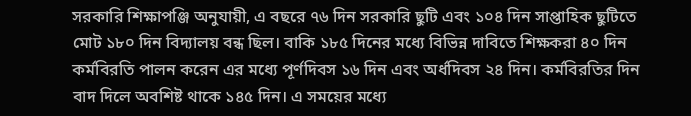সরকারি শিক্ষাপঞ্জি অনুযায়ী, এ বছরে ৭৬ দিন সরকারি ছুটি এবং ১০৪ দিন সাপ্তাহিক ছুটিতে মোট ১৮০ দিন বিদ্যালয় বন্ধ ছিল। বাকি ১৮৫ দিনের মধ্যে বিভিন্ন দাবিতে শিক্ষকরা ৪০ দিন কর্মবিরতি পালন করেন এর মধ্যে পূর্ণদিবস ১৬ দিন এবং অর্ধদিবস ২৪ দিন। কর্মবিরতির দিন বাদ দিলে অবশিষ্ট থাকে ১৪৫ দিন। এ সময়ের মধ্যে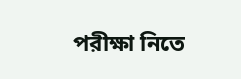পরীক্ষা নিতে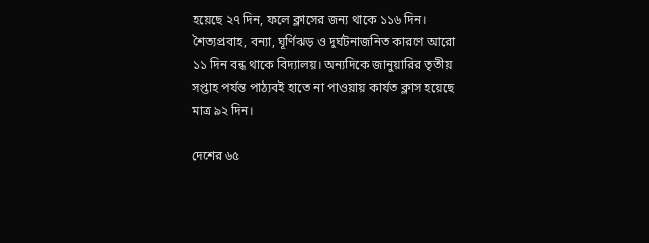হয়েছে ২৭ দিন, ফলে ক্লাসের জন্য থাকে ১১৬ দিন। শৈত্যপ্রবাহ, বন্যা, ঘূর্ণিঝড় ও দুর্ঘটনাজনিত কারণে আরো ১১ দিন বন্ধ থাকে বিদ্যালয়। অন্যদিকে জানুয়ারির তৃতীয় সপ্তাহ পর্যন্ত পাঠ্যবই হাতে না পাওয়ায় কার্যত ক্লাস হয়েছে মাত্র ৯২ দিন।

দেশের ৬৫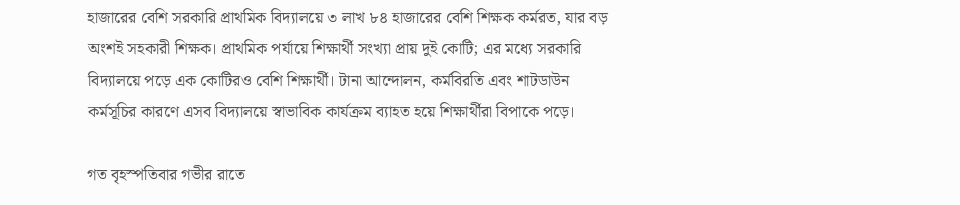হাজারের বেশি সরকারি প্রাথমিক বিদ্যালয়ে ৩ লাখ ৮৪ হাজারের বেশি শিক্ষক কর্মরত, যার বড় অংশই সহকারী শিক্ষক। প্রাথমিক পর্যায়ে শিক্ষার্থী সংখ্যা প্রায় দুই কোটি; এর মধ্যে সরকারি বিদ্যালয়ে পড়ে এক কোটিরও বেশি শিক্ষার্থী। টানা আন্দোলন, কর্মবিরতি এবং শাটডাউন কর্মসূচির কারণে এসব বিদ্যালয়ে স্বাভাবিক কার্যক্রম ব্যাহত হয়ে শিক্ষার্থীরা বিপাকে পড়ে।

গত বৃহস্পতিবার গভীর রাতে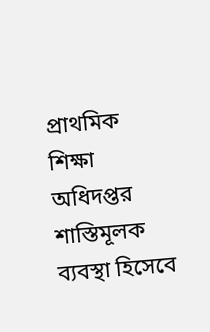প্রাথমিক শিক্ষা অধিদপ্তর শাস্তিমূলক ব্যবস্থা হিসেবে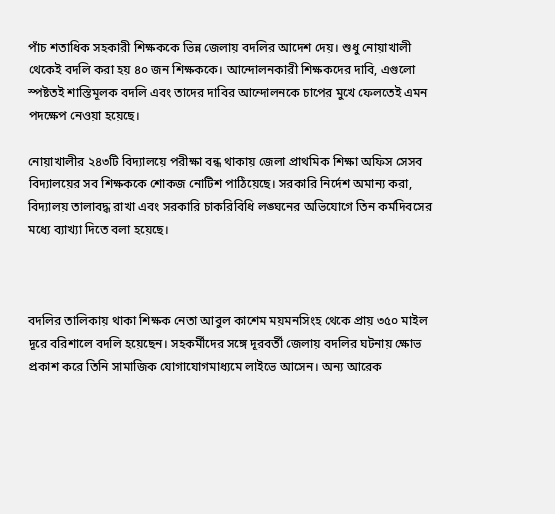পাঁচ শতাধিক সহকারী শিক্ষককে ভিন্ন জেলায় বদলির আদেশ দেয়। শুধু নোয়াখালী থেকেই বদলি করা হয় ৪০ জন শিক্ষককে। আন্দোলনকারী শিক্ষকদের দাবি, এগুলো স্পষ্টতই শাস্তিমূলক বদলি এবং তাদের দাবির আন্দোলনকে চাপের মুখে ফেলতেই এমন পদক্ষেপ নেওয়া হয়েছে।

নোয়াখালীর ২৪৩টি বিদ্যালয়ে পরীক্ষা বন্ধ থাকায় জেলা প্রাথমিক শিক্ষা অফিস সেসব বিদ্যালয়ের সব শিক্ষককে শোকজ নোটিশ পাঠিয়েছে। সরকারি নির্দেশ অমান্য করা, বিদ্যালয় তালাবদ্ধ রাখা এবং সরকারি চাকরিবিধি লঙ্ঘনের অভিযোগে তিন কর্মদিবসের মধ্যে ব্যাখ্যা দিতে বলা হয়েছে।



বদলির তালিকায় থাকা শিক্ষক নেতা আবুল কাশেম ময়মনসিংহ থেকে প্রায় ৩৫০ মাইল দূরে বরিশালে বদলি হয়েছেন। সহকর্মীদের সঙ্গে দূরবর্তী জেলায় বদলির ঘটনায় ক্ষোভ প্রকাশ করে তিনি সামাজিক যোগাযোগমাধ্যমে লাইভে আসেন। অন্য আরেক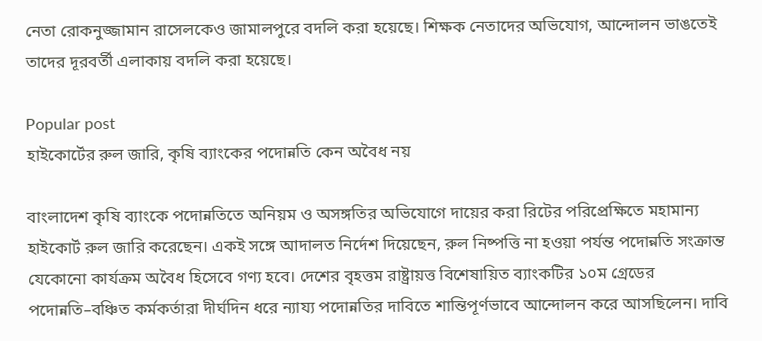নেতা রোকনুজ্জামান রাসেলকেও জামালপুরে বদলি করা হয়েছে। শিক্ষক নেতাদের অভিযোগ, আন্দোলন ভাঙতেই তাদের দূরবর্তী এলাকায় বদলি করা হয়েছে।

Popular post
হাইকোর্টের রুল জারি, কৃষি ব্যাংকের পদোন্নতি কেন অবৈধ নয়

বাংলাদেশ কৃষি ব্যাংকে পদোন্নতিতে অনিয়ম ও অসঙ্গতির অভিযোগে দায়ের করা রিটের পরিপ্রেক্ষিতে মহামান্য হাইকোর্ট রুল জারি করেছেন। একই সঙ্গে আদালত নির্দেশ দিয়েছেন, রুল নিষ্পত্তি না হওয়া পর্যন্ত পদোন্নতি সংক্রান্ত যেকোনো কার্যক্রম অবৈধ হিসেবে গণ্য হবে। দেশের বৃহত্তম রাষ্ট্রায়ত্ত বিশেষায়িত ব্যাংকটির ১০ম গ্রেডের পদোন্নতি–বঞ্চিত কর্মকর্তারা দীর্ঘদিন ধরে ন্যায্য পদোন্নতির দাবিতে শান্তিপূর্ণভাবে আন্দোলন করে আসছিলেন। দাবি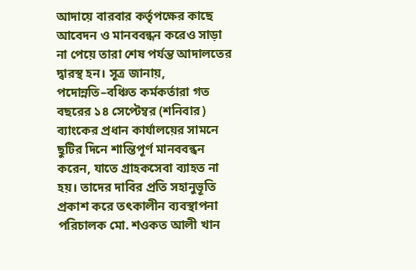আদায়ে বারবার কর্তৃপক্ষের কাছে আবেদন ও মানববন্ধন করেও সাড়া না পেয়ে তারা শেষ পর্যন্ত আদালতের দ্বারস্থ হন। সূত্র জানায়, পদোন্নতি–বঞ্চিত কর্মকর্তারা গত বছরের ১৪ সেপ্টেম্বর (শনিবার) ব্যাংকের প্রধান কার্যালয়ের সামনে ছুটির দিনে শান্তিপূর্ণ মানববন্ধন করেন, যাতে গ্রাহকসেবা ব্যাহত না হয়। তাদের দাবির প্রতি সহানুভূতি প্রকাশ করে তৎকালীন ব্যবস্থাপনা পরিচালক মো. শওকত আলী খান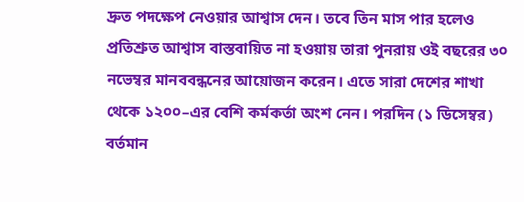দ্রুত পদক্ষেপ নেওয়ার আশ্বাস দেন। তবে তিন মাস পার হলেও প্রতিশ্রুত আশ্বাস বাস্তবায়িত না হওয়ায় তারা পুনরায় ওই বছরের ৩০ নভেম্বর মানববন্ধনের আয়োজন করেন। এতে সারা দেশের শাখা থেকে ১২০০–এর বেশি কর্মকর্তা অংশ নেন। পরদিন (১ ডিসেম্বর) বর্তমান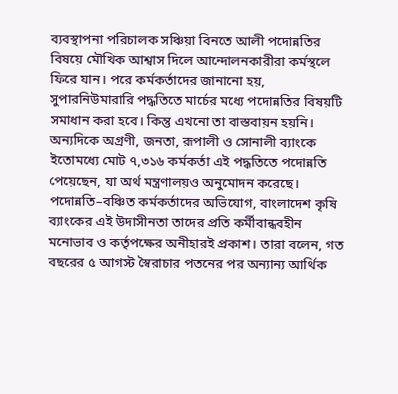ব্যবস্থাপনা পরিচালক সঞ্চিয়া বিনতে আলী পদোন্নতির বিষয়ে মৌখিক আশ্বাস দিলে আন্দোলনকারীরা কর্মস্থলে ফিরে যান। পরে কর্মকর্তাদের জানানো হয়, সুপারনিউমারারি পদ্ধতিতে মার্চের মধ্যে পদোন্নতির বিষয়টি সমাধান করা হবে। কিন্তু এখনো তা বাস্তবায়ন হয়নি। অন্যদিকে অগ্রণী, জনতা, রূপালী ও সোনালী ব্যাংকে ইতোমধ্যে মোট ৭,৩১৬ কর্মকর্তা এই পদ্ধতিতে পদোন্নতি পেয়েছেন, যা অর্থ মন্ত্রণালয়ও অনুমোদন করেছে। পদোন্নতি–বঞ্চিত কর্মকর্তাদের অভিযোগ, বাংলাদেশ কৃষি ব্যাংকের এই উদাসীনতা তাদের প্রতি কর্মীবান্ধবহীন মনোভাব ও কর্তৃপক্ষের অনীহারই প্রকাশ। তারা বলেন, গত বছরের ৫ আগস্ট স্বৈরাচার পতনের পর অন্যান্য আর্থিক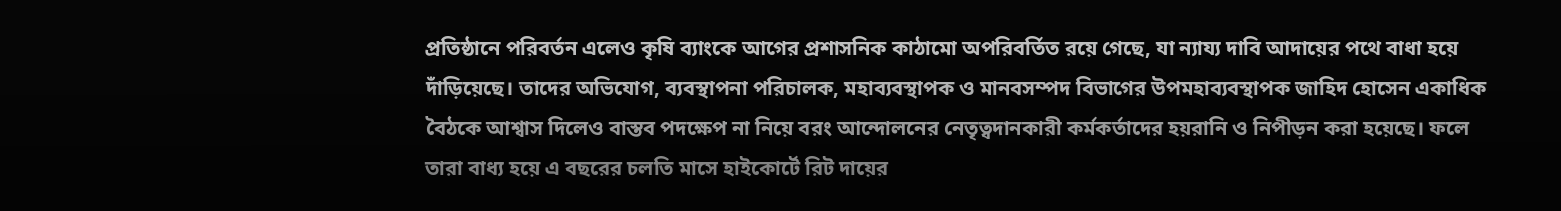প্রতিষ্ঠানে পরিবর্তন এলেও কৃষি ব্যাংকে আগের প্রশাসনিক কাঠামো অপরিবর্তিত রয়ে গেছে, যা ন্যায্য দাবি আদায়ের পথে বাধা হয়ে দাঁড়িয়েছে। তাদের অভিযোগ, ব্যবস্থাপনা পরিচালক, মহাব্যবস্থাপক ও মানবসম্পদ বিভাগের উপমহাব্যবস্থাপক জাহিদ হোসেন একাধিক বৈঠকে আশ্বাস দিলেও বাস্তব পদক্ষেপ না নিয়ে বরং আন্দোলনের নেতৃত্বদানকারী কর্মকর্তাদের হয়রানি ও নিপীড়ন করা হয়েছে। ফলে তারা বাধ্য হয়ে এ বছরের চলতি মাসে হাইকোর্টে রিট দায়ের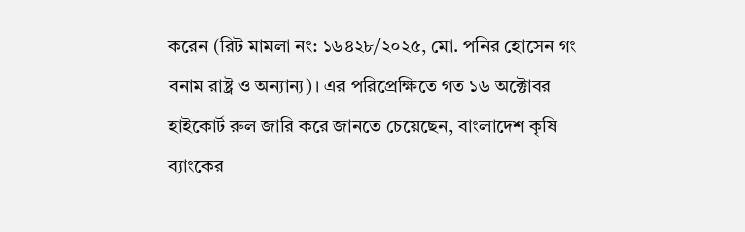করেন (রিট মামলা নং: ১৬৪২৮/২০২৫, মো. পনির হোসেন গং বনাম রাষ্ট্র ও অন্যান্য)। এর পরিপ্রেক্ষিতে গত ১৬ অক্টোবর হাইকোর্ট রুল জারি করে জানতে চেয়েছেন, বাংলাদেশ কৃষি ব্যাংকের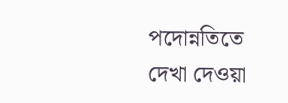পদোন্নতিতে দেখা দেওয়া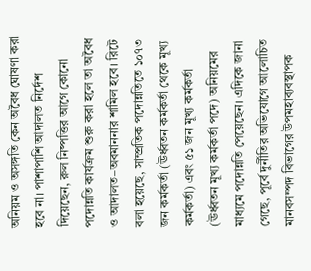অনিয়ম ও অসঙ্গতি কেন অবৈধ ঘোষণা করা হবে না। পাশাপাশি আদালত নির্দেশ দিয়েছেন, রুল নিষ্পত্তির আগে কোনো পদোন্নতি কার্যক্রম শুরু করা হলে তা অবৈধ ও আদালত–অবমাননার শামিল হবে। রিটে বলা হয়েছে, সাম্প্রতিক পদোন্নতিতে ১০৭৩ জন কর্মকর্তা (ঊর্ধ্বতন কর্মকর্তা থেকে মূখ্য কর্মকর্তা) এবং ৫১ জন মূখ্য কর্মকর্তা (ঊর্ধ্বতন মূখ্য কর্মকর্তা পদে) অনিয়মের মাধ্যমে পদোন্নতি পেয়েছেন। এদিকে জানা গেছে, পূর্বে দুর্নীতির অভিযোগে আলোচিত মানবসম্পদ বিভাগের উপমহাব্যবস্থাপক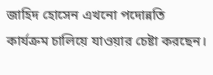জাহিদ হোসেন এখনো পদোন্নতি কার্যক্রম চালিয়ে যাওয়ার চেষ্টা করছেন।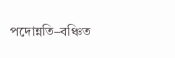পদোন্নতি–বঞ্চিত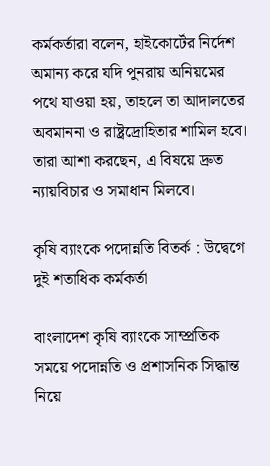কর্মকর্তারা বলেন, হাইকোর্টের নির্দেশ অমান্য করে যদি পুনরায় অনিয়মের পথে যাওয়া হয়, তাহলে তা আদালতের অবমাননা ও রাষ্ট্রদ্রোহিতার শামিল হবে। তারা আশা করছেন, এ বিষয়ে দ্রুত ন্যায়বিচার ও সমাধান মিলবে।

কৃষি ব্যাংকে পদোন্নতি বিতর্ক : উদ্বেগে দুই শতাধিক কর্মকর্তা

বাংলাদেশ কৃষি ব্যাংকে সাম্প্রতিক সময়ে পদোন্নতি ও প্রশাসনিক সিদ্ধান্ত নিয়ে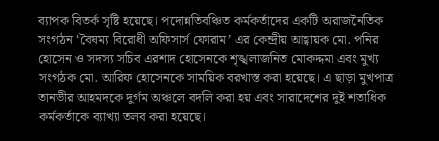ব্যাপক বিতর্ক সৃষ্টি হয়েছে। পদোন্নতিবঞ্চিত কর্মকর্তাদের একটি অরাজনৈতিক সংগঠন ‘বৈষম্য বিরোধী অফিসার্স ফোরাম’ এর কেন্দ্রীয় আহ্বায়ক মো. পনির হোসেন ও সদস্য সচিব এরশাদ হোসেনকে শৃঙ্খলাজনিত মোকদ্দমা এবং মুখ্য সংগঠক মো. আরিফ হোসেনকে সাময়িক বরখাস্ত করা হয়েছে। এ ছাড়া মুখপাত্র তানভীর আহমদকে দুর্গম অঞ্চলে বদলি করা হয় এবং সারাদেশের দুই শতাধিক কর্মকর্তাকে ব্যাখ্যা তলব করা হয়েছে।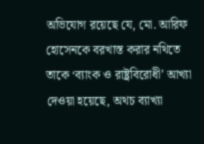অভিযোগ রয়েছে যে, মো. আরিফ হোসেনকে বরখাস্ত করার নথিতে তাকে ‘ব্যাংক ও রাষ্ট্রবিরোধী’ আখ্যা দেওয়া হয়েছে, অথচ ব্যাখ্যা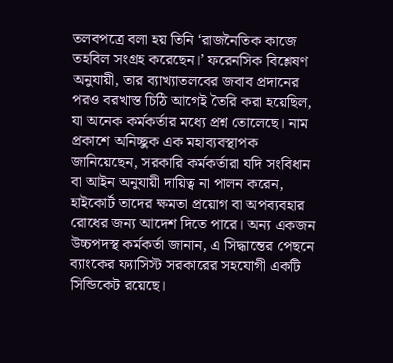তলবপত্রে বলা হয় তিনি ‘রাজনৈতিক কাজে তহবিল সংগ্রহ করেছেন।’ ফরেনসিক বিশ্লেষণ অনুযায়ী, তার ব্যাখ্যাতলবের জবাব প্রদানের পরও বরখাস্ত চিঠি আগেই তৈরি করা হয়েছিল, যা অনেক কর্মকর্তার মধ্যে প্রশ্ন তোলেছে। নাম প্রকাশে অনিচ্ছুক এক মহাব্যবস্থাপক জানিয়েছেন, সরকারি কর্মকর্তারা যদি সংবিধান বা আইন অনুযায়ী দায়িত্ব না পালন করেন, হাইকোর্ট তাদের ক্ষমতা প্রয়োগ বা অপব্যবহার রোধের জন্য আদেশ দিতে পারে। অন্য একজন উচ্চপদস্থ কর্মকর্তা জানান, এ সিদ্ধান্তের পেছনে ব্যাংকের ফ্যাসিস্ট সরকারের সহযোগী একটি সিন্ডিকেট রয়েছে।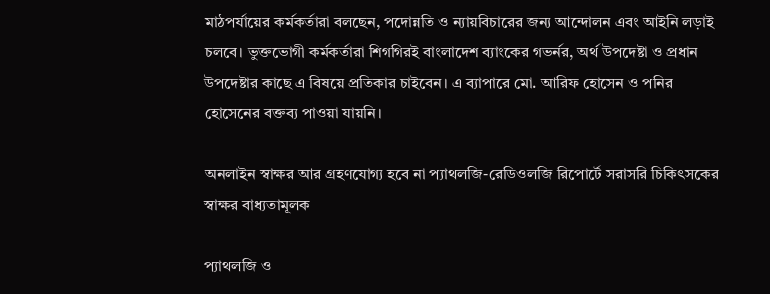মাঠপর্যায়ের কর্মকর্তারা বলছেন, পদোন্নতি ও ন্যায়বিচারের জন্য আন্দোলন এবং আইনি লড়াই চলবে। ভুক্তভোগী কর্মকর্তারা শিগগিরই বাংলাদেশ ব্যাংকের গভর্নর, অর্থ উপদেষ্টা ও প্রধান উপদেষ্টার কাছে এ বিষয়ে প্রতিকার চাইবেন। এ ব্যাপারে মো. আরিফ হোসেন ও পনির হোসেনের বক্তব্য পাওয়া যায়নি।

অনলাইন স্বাক্ষর আর গ্রহণযোগ্য হবে না প্যাথলজি-রেডিওলজি রিপোর্টে সরাসরি চিকিৎসকের স্বাক্ষর বাধ্যতামূলক

প্যাথলজি ও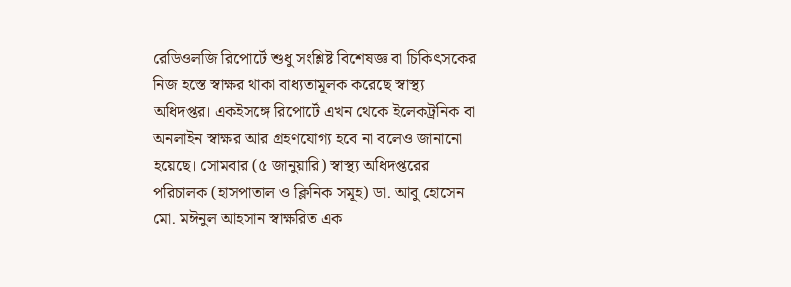রেডিওলজি রিপোর্টে শুধু সংশ্লিষ্ট বিশেষজ্ঞ বা চিকিৎসকের নিজ হস্তে স্বাক্ষর থাকা বাধ্যতামূলক করেছে স্বাস্থ্য অধিদপ্তর। একইসঙ্গে রিপোর্টে এখন থেকে ইলেকট্রনিক বা অনলাইন স্বাক্ষর আর গ্রহণযোগ্য হবে না বলেও জানানো হয়েছে। সোমবার (৫ জানুয়ারি) স্বাস্থ্য অধিদপ্তরের পরিচালক (হাসপাতাল ও ক্লিনিক সমূহ) ডা. আবু হোসেন মো. মঈনুল আহসান স্বাক্ষরিত এক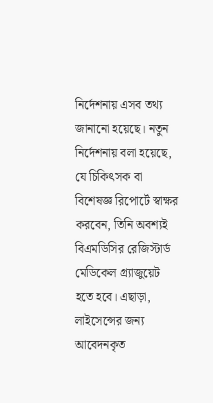নির্দেশনায় এসব তথ্য জানানো হয়েছে। নতুন নির্দেশনায় বলা হয়েছে, যে চিকিৎসক বা বিশেষজ্ঞ রিপোর্টে স্বাক্ষর করবেন, তিনি অবশ্যই বিএমডিসির রেজিস্টার্ড মেডিকেল গ্র্যাজুয়েট হতে হবে। এছাড়া, লাইসেন্সের জন্য আবেদনকৃত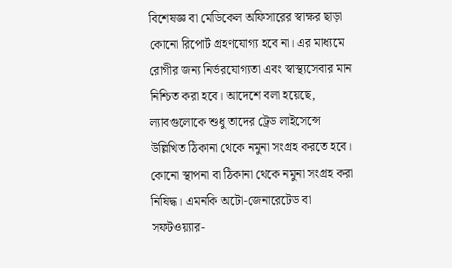বিশেষজ্ঞ বা মেডিকেল অফিসারের স্বাক্ষর ছাড়া কোনো রিপোর্ট গ্রহণযোগ্য হবে না। এর মাধ্যমে রোগীর জন্য নির্ভরযোগ্যতা এবং স্বাস্থ্যসেবার মান নিশ্চিত করা হবে। আদেশে বলা হয়েছে, ল্যাবগুলোকে শুধু তাদের ট্রেড লাইসেন্সে উল্লিখিত ঠিকানা থেকে নমুনা সংগ্রহ করতে হবে। কোনো স্থাপনা বা ঠিকানা থেকে নমুনা সংগ্রহ করা নিষিদ্ধ। এমনকি অটো-জেনারেটেড বা সফটওয়্যার-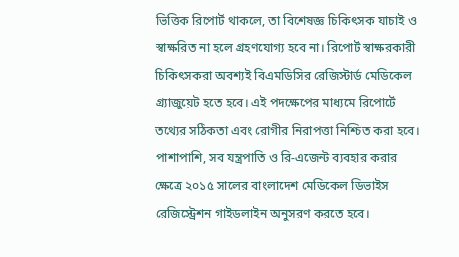ভিত্তিক রিপোর্ট থাকলে, তা বিশেষজ্ঞ চিকিৎসক যাচাই ও স্বাক্ষরিত না হলে গ্রহণযোগ্য হবে না। রিপোর্ট স্বাক্ষরকারী চিকিৎসকরা অবশ্যই বিএমডিসির রেজিস্টার্ড মেডিকেল গ্র্যাজুয়েট হতে হবে। এই পদক্ষেপের মাধ্যমে রিপোর্টে তথ্যের সঠিকতা এবং রোগীর নিরাপত্তা নিশ্চিত করা হবে। পাশাপাশি, সব যন্ত্রপাতি ও রি-এজেন্ট ব্যবহার করার ক্ষেত্রে ২০১৫ সালের বাংলাদেশ মেডিকেল ডিভাইস রেজিস্ট্রেশন গাইডলাইন অনুসরণ করতে হবে।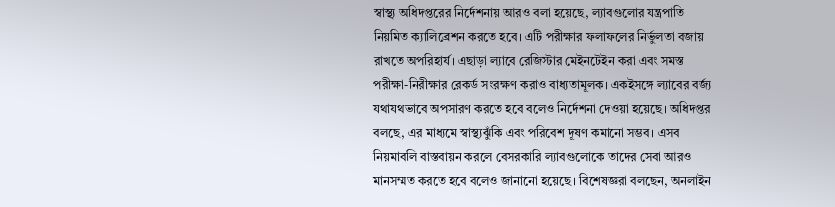স্বাস্থ্য অধিদপ্তরের নির্দেশনায় আরও বলা হয়েছে, ল্যাবগুলোর যন্ত্রপাতি নিয়মিত ক্যালিব্রেশন করতে হবে। এটি পরীক্ষার ফলাফলের নির্ভুলতা বজায় রাখতে অপরিহার্য। এছাড়া ল্যাবে রেজিস্টার মেইনটেইন করা এবং সমস্ত পরীক্ষা-নিরীক্ষার রেকর্ড সংরক্ষণ করাও বাধ্যতামূলক। একইসঙ্গে ল্যাবের বর্জ্য যথাযথভাবে অপসারণ করতে হবে বলেও নির্দেশনা দেওয়া হয়েছে। অধিদপ্তর বলছে, এর মাধ্যমে স্বাস্থ্যঝুঁকি এবং পরিবেশ দূষণ কমানো সম্ভব। এসব নিয়মাবলি বাস্তবায়ন করলে বেসরকারি ল্যাবগুলোকে তাদের সেবা আরও মানসম্মত করতে হবে বলেও জানানো হয়েছে। বিশেষজ্ঞরা বলছেন, অনলাইন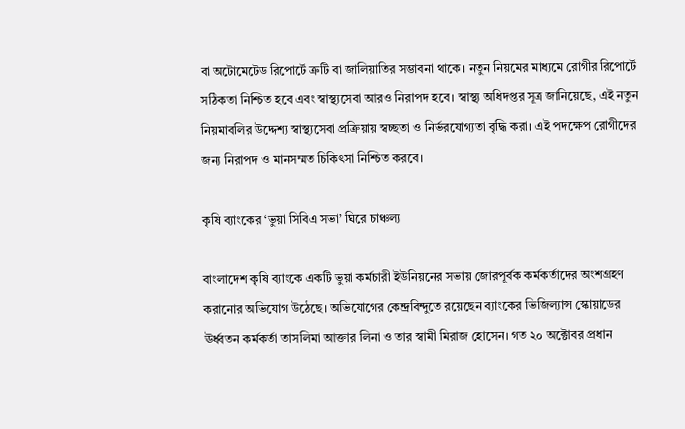বা অটোমেটেড রিপোর্টে ত্রুটি বা জালিয়াতির সম্ভাবনা থাকে। নতুন নিয়মের মাধ্যমে রোগীর রিপোর্টে সঠিকতা নিশ্চিত হবে এবং স্বাস্থ্যসেবা আরও নিরাপদ হবে। স্বাস্থ্য অধিদপ্তর সূত্র জানিয়েছে, এই নতুন নিয়মাবলির উদ্দেশ্য স্বাস্থ্যসেবা প্রক্রিয়ায় স্বচ্ছতা ও নির্ভরযোগ্যতা বৃদ্ধি করা। এই পদক্ষেপ রোগীদের জন্য নিরাপদ ও মানসম্মত চিকিৎসা নিশ্চিত করবে।

কৃষি ব্যাংকের ‘ভুয়া সিবিএ সভা’ ঘিরে চাঞ্চল্য

বাংলাদেশ কৃষি ব্যাংকে একটি ভুয়া কর্মচারী ইউনিয়নের সভায় জোরপূর্বক কর্মকর্তাদের অংশগ্রহণ করানোর অভিযোগ উঠেছে। অভিযোগের কেন্দ্রবিন্দুতে রয়েছেন ব্যাংকের ভিজিল্যান্স স্কোয়াডের ঊর্ধ্বতন কর্মকর্তা তাসলিমা আক্তার লিনা ও তার স্বামী মিরাজ হোসেন। গত ২০ অক্টোবর প্রধান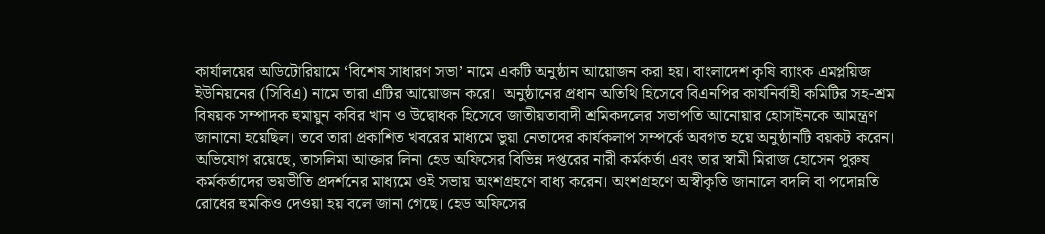কার্যালয়ের অডিটোরিয়ামে ‘বিশেষ সাধারণ সভা’ নামে একটি অনুষ্ঠান আয়োজন করা হয়। বাংলাদেশ কৃষি ব্যাংক এমপ্লয়িজ ইউনিয়নের (সিবিএ) নামে তারা এটির আয়োজন করে।  অনুষ্ঠানের প্রধান অতিথি হিসেবে বিএনপির কার্যনির্বাহী কমিটির সহ-শ্রম বিষয়ক সম্পাদক হুমায়ুন কবির খান ও উদ্বোধক হিসেবে জাতীয়তাবাদী শ্রমিকদলের সভাপতি আনোয়ার হোসাইনকে আমন্ত্রণ জানানো হয়েছিল। তবে তারা প্রকাশিত খবরের মাধ্যমে ভুয়া নেতাদের কার্যকলাপ সম্পর্কে অবগত হয়ে অনুষ্ঠানটি বয়কট করেন। অভিযোগ রয়েছে, তাসলিমা আক্তার লিনা হেড অফিসের বিভিন্ন দপ্তরের নারী কর্মকর্তা এবং তার স্বামী মিরাজ হোসেন পুরুষ কর্মকর্তাদের ভয়ভীতি প্রদর্শনের মাধ্যমে ওই সভায় অংশগ্রহণে বাধ্য করেন। অংশগ্রহণে অস্বীকৃতি জানালে বদলি বা পদোন্নতি রোধের হুমকিও দেওয়া হয় বলে জানা গেছে। হেড অফিসের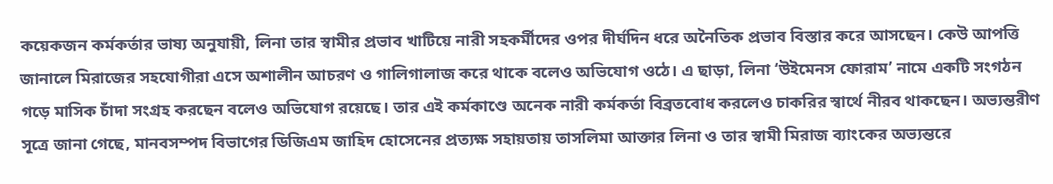কয়েকজন কর্মকর্তার ভাষ্য অনুযায়ী, লিনা তার স্বামীর প্রভাব খাটিয়ে নারী সহকর্মীদের ওপর দীর্ঘদিন ধরে অনৈতিক প্রভাব বিস্তার করে আসছেন। কেউ আপত্তি জানালে মিরাজের সহযোগীরা এসে অশালীন আচরণ ও গালিগালাজ করে থাকে বলেও অভিযোগ ওঠে। এ ছাড়া, লিনা ‘উইমেনস ফোরাম’ নামে একটি সংগঠন গড়ে মাসিক চাঁদা সংগ্রহ করছেন বলেও অভিযোগ রয়েছে। তার এই কর্মকাণ্ডে অনেক নারী কর্মকর্তা বিব্রতবোধ করলেও চাকরির স্বার্থে নীরব থাকছেন। অভ্যন্তরীণ সূত্রে জানা গেছে, মানবসম্পদ বিভাগের ডিজিএম জাহিদ হোসেনের প্রত্যক্ষ সহায়তায় তাসলিমা আক্তার লিনা ও তার স্বামী মিরাজ ব্যাংকের অভ্যন্তরে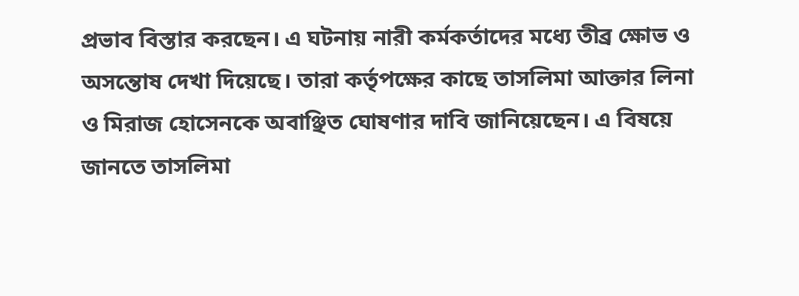প্রভাব বিস্তার করছেন। এ ঘটনায় নারী কর্মকর্তাদের মধ্যে তীব্র ক্ষোভ ও অসন্তোষ দেখা দিয়েছে। তারা কর্তৃপক্ষের কাছে তাসলিমা আক্তার লিনা ও মিরাজ হোসেনকে অবাঞ্ছিত ঘোষণার দাবি জানিয়েছেন। এ বিষয়ে জানতে তাসলিমা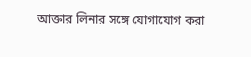আক্তার লিনার সঙ্গে যোগাযোগ করা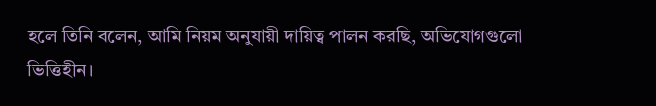হলে তিনি বলেন, আমি নিয়ম অনুযায়ী দায়িত্ব পালন করছি, অভিযোগগুলো ভিত্তিহীন।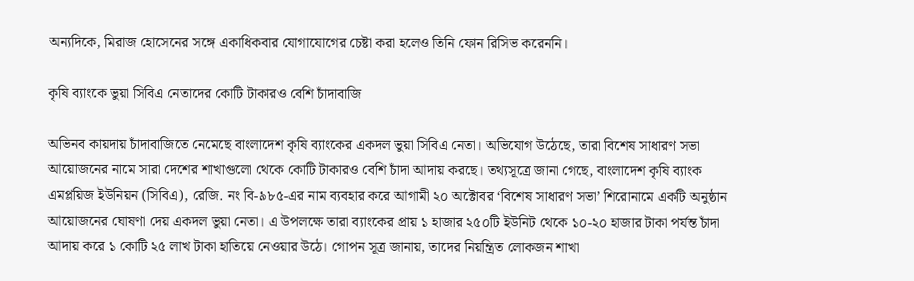অন্যদিকে, মিরাজ হোসেনের সঙ্গে একাধিকবার যোগাযোগের চেষ্টা করা হলেও তিনি ফোন রিসিভ করেননি।

কৃষি ব্যাংকে ভুয়া সিবিএ নেতাদের কোটি টাকারও বেশি চাঁদাবাজি

অভিনব কায়দায় চাঁদাবাজিতে নেমেছে বাংলাদেশ কৃষি ব্যাংকের একদল ভুয়া সিবিএ নেতা। অভিযোগ উঠেছে, তারা বিশেষ সাধারণ সভা আয়োজনের নামে সারা দেশের শাখাগুলো থেকে কোটি টাকারও বেশি চাঁদা আদায় করছে। তথ্যসূত্রে জানা গেছে, বাংলাদেশ কৃষি ব্যাংক এমপ্লয়িজ ইউনিয়ন (সিবিএ), রেজি. নং বি-৯৮৫-এর নাম ব্যবহার করে আগামী ২০ অক্টোবর ‘বিশেষ সাধারণ সভা’ শিরোনামে একটি অনুষ্ঠান আয়োজনের ঘোষণা দেয় একদল ভুয়া নেতা। এ উপলক্ষে তারা ব্যাংকের প্রায় ১ হাজার ২৫০টি ইউনিট থেকে ১০-২০ হাজার টাকা পর্যন্ত চাঁদা আদায় করে ১ কোটি ২৫ লাখ টাকা হাতিয়ে নেওয়ার উঠে। গোপন সূত্র জানায়, তাদের নিয়ন্ত্রিত লোকজন শাখা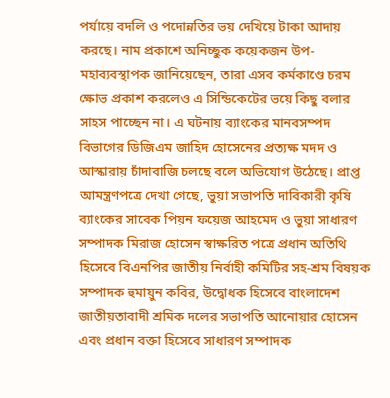পর্যায়ে বদলি ও পদোন্নতির ভয় দেখিয়ে টাকা আদায় করছে। নাম প্রকাশে অনিচ্ছুক কয়েকজন উপ-মহাব্যবস্থাপক জানিয়েছেন, তারা এসব কর্মকাণ্ডে চরম ক্ষোভ প্রকাশ করলেও এ সিন্ডিকেটের ভয়ে কিছু বলার সাহস পাচ্ছেন না। এ ঘটনায় ব্যাংকের মানবসম্পদ বিভাগের ডিজিএম জাহিদ হোসেনের প্রত্যক্ষ মদদ ও আস্কারায় চাঁদাবাজি চলছে বলে অভিযোগ উঠেছে। প্রাপ্ত আমন্ত্রণপত্রে দেখা গেছে, ভুয়া সভাপতি দাবিকারী কৃষি ব্যাংকের সাবেক পিয়ন ফয়েজ আহমেদ ও ভুয়া সাধারণ সম্পাদক মিরাজ হোসেন স্বাক্ষরিত পত্রে প্রধান অতিথি হিসেবে বিএনপির জাতীয় নির্বাহী কমিটির সহ-শ্রম বিষয়ক সম্পাদক হুমায়ুন কবির, উদ্বোধক হিসেবে বাংলাদেশ জাতীয়তাবাদী শ্রমিক দলের সভাপতি আনোয়ার হোসেন এবং প্রধান বক্তা হিসেবে সাধারণ সম্পাদক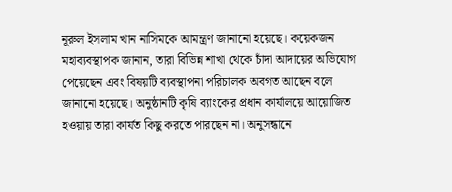নূরুল ইসলাম খান নাসিমকে আমন্ত্রণ জানানো হয়েছে। কয়েকজন মহাব্যবস্থাপক জানান, তারা বিভিন্ন শাখা থেকে চাঁদা আদায়ের অভিযোগ পেয়েছেন এবং বিষয়টি ব্যবস্থাপনা পরিচালক অবগত আছেন বলে জানানো হয়েছে। অনুষ্ঠানটি কৃষি ব্যাংকের প্রধান কার্যালয়ে আয়োজিত হওয়ায় তারা কার্যত কিছু করতে পারছেন না। অনুসন্ধানে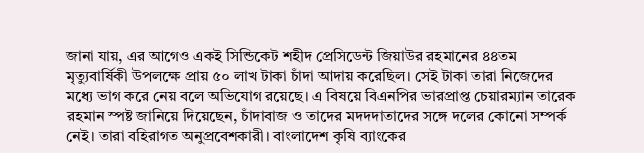জানা যায়, এর আগেও একই সিন্ডিকেট শহীদ প্রেসিডেন্ট জিয়াউর রহমানের ৪৪তম মৃত্যুবার্ষিকী উপলক্ষে প্রায় ৫০ লাখ টাকা চাঁদা আদায় করেছিল। সেই টাকা তারা নিজেদের মধ্যে ভাগ করে নেয় বলে অভিযোগ রয়েছে। এ বিষয়ে বিএনপির ভারপ্রাপ্ত চেয়ারম্যান তারেক রহমান স্পষ্ট জানিয়ে দিয়েছেন, চাঁদাবাজ ও তাদের মদদদাতাদের সঙ্গে দলের কোনো সম্পর্ক নেই। তারা বহিরাগত অনুপ্রবেশকারী। বাংলাদেশ কৃষি ব্যাংকের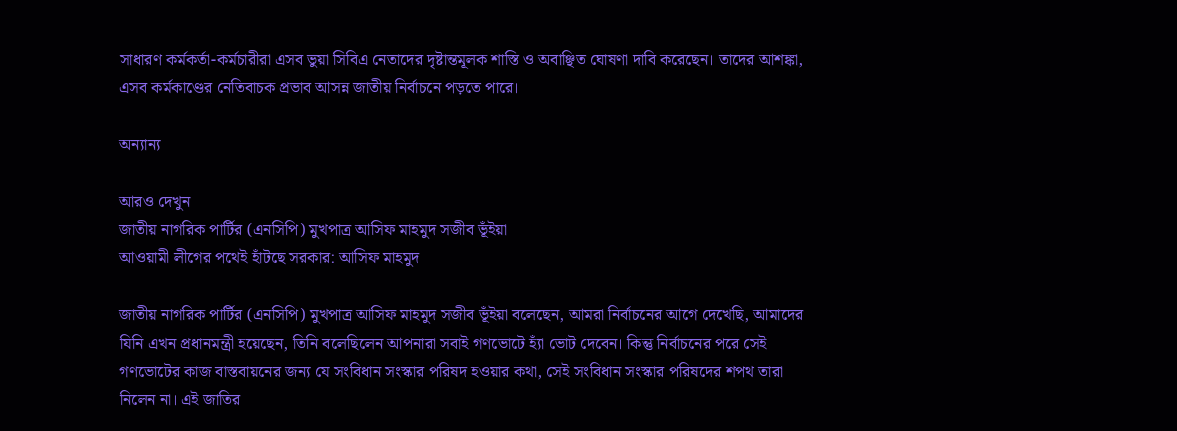সাধারণ কর্মকর্তা-কর্মচারীরা এসব ভুয়া সিবিএ নেতাদের দৃষ্টান্তমূলক শাস্তি ও অবাঞ্ছিত ঘোষণা দাবি করেছেন। তাদের আশঙ্কা, এসব কর্মকাণ্ডের নেতিবাচক প্রভাব আসন্ন জাতীয় নির্বাচনে পড়তে পারে।

অন্যান্য

আরও দেখুন
জাতীয় নাগরিক পার্টির (এনসিপি) মুখপাত্র আসিফ মাহমুদ সজীব ভূঁইয়া
আওয়ামী লীগের পথেই হাঁটছে সরকার: আসিফ মাহমুদ

জাতীয় নাগরিক পার্টির (এনসিপি) মুখপাত্র আসিফ মাহমুদ সজীব ভূঁইয়া বলেছেন, আমরা নির্বাচনের আগে দেখেছি, আমাদের যিনি এখন প্রধানমন্ত্রী হয়েছেন, তিনি বলেছিলেন আপনারা সবাই গণভোটে হ্যাঁ ভোট দেবেন। কিন্তু নির্বাচনের পরে সেই গণভোটের কাজ বাস্তবায়নের জন্য যে সংবিধান সংস্কার পরিষদ হওয়ার কথা, সেই সংবিধান সংস্কার পরিষদের শপথ তারা নিলেন না। এই জাতির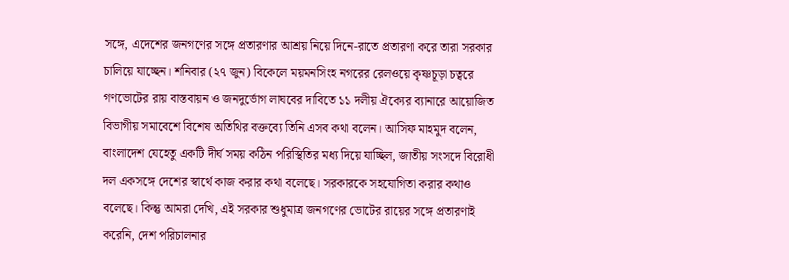সঙ্গে, এদেশের জনগণের সঙ্গে প্রতারণার আশ্রয় নিয়ে দিনে-রাতে প্রতারণা করে তারা সরকার চালিয়ে যাচ্ছেন। শনিবার (২৭ জুন) বিকেলে ময়মনসিংহ নগরের রেলওয়ে কৃষ্ণচূড়া চত্বরে গণভোটের রায় বাস্তবায়ন ও জনদুর্ভোগ লাঘবের দাবিতে ১১ দলীয় ঐক্যের ব্যানারে আয়োজিত বিভাগীয় সমাবেশে বিশেষ অতিথির বক্তব্যে তিনি এসব কথা বলেন। আসিফ মাহমুদ বলেন, বাংলাদেশ যেহেতু একটি দীর্ঘ সময় কঠিন পরিস্থিতির মধ্য দিয়ে যাচ্ছিল, জাতীয় সংসদে বিরোধী দল একসঙ্গে দেশের স্বার্থে কাজ করার কথা বলেছে। সরকারকে সহযোগিতা করার কথাও বলেছে। কিন্তু আমরা দেখি, এই সরকার শুধুমাত্র জনগণের ভোটের রায়ের সঙ্গে প্রতারণাই করেনি, দেশ পরিচালনার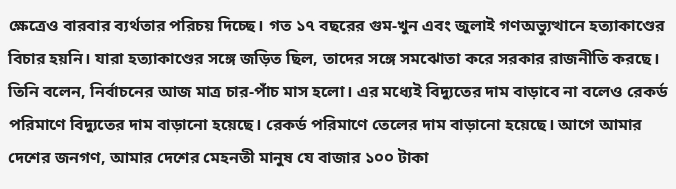ক্ষেত্রেও বারবার ব্যর্থতার পরিচয় দিচ্ছে। গত ১৭ বছরের গুম-খুন এবং জুলাই গণঅভ্যুত্থানে হত্যাকাণ্ডের বিচার হয়নি। যারা হত্যাকাণ্ডের সঙ্গে জড়িত ছিল, তাদের সঙ্গে সমঝোতা করে সরকার রাজনীতি করছে। তিনি বলেন, নির্বাচনের আজ মাত্র চার-পাঁচ মাস হলো। এর মধ্যেই বিদ্যুতের দাম বাড়াবে না বলেও রেকর্ড পরিমাণে বিদ্যুতের দাম বাড়ানো হয়েছে। রেকর্ড পরিমাণে তেলের দাম বাড়ানো হয়েছে। আগে আমার দেশের জনগণ, আমার দেশের মেহনতী মানুষ যে বাজার ১০০ টাকা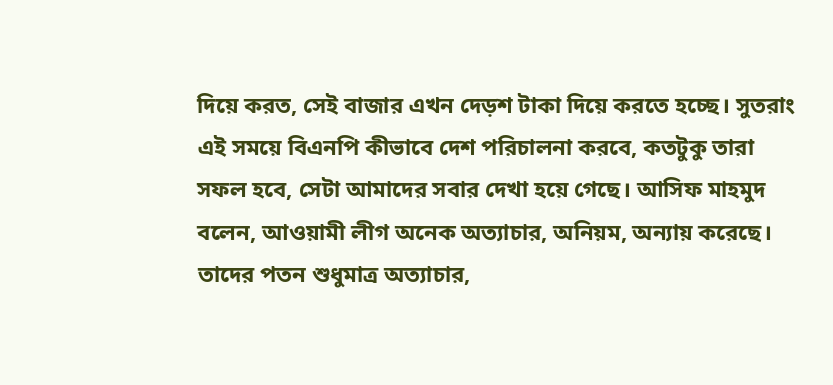দিয়ে করত, সেই বাজার এখন দেড়শ টাকা দিয়ে করতে হচ্ছে। সুতরাং এই সময়ে বিএনপি কীভাবে দেশ পরিচালনা করবে, কতটুকু তারা সফল হবে, সেটা আমাদের সবার দেখা হয়ে গেছে। আসিফ মাহমুদ বলেন, আওয়ামী লীগ অনেক অত্যাচার, অনিয়ম, অন্যায় করেছে। তাদের পতন শুধুমাত্র অত্যাচার,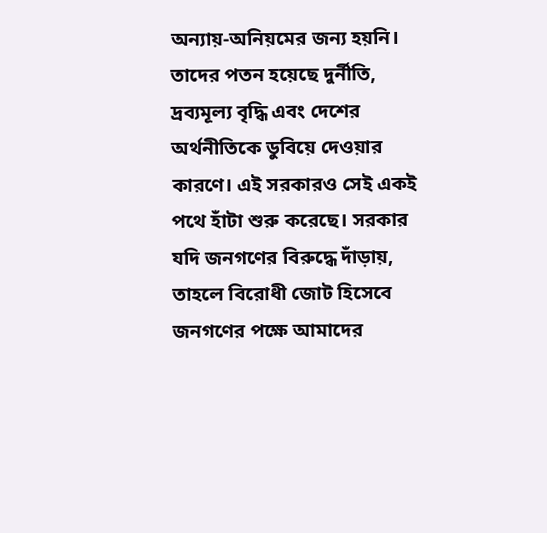অন্যায়-অনিয়মের জন্য হয়নি। তাদের পতন হয়েছে দুর্নীতি, দ্রব্যমূল্য বৃদ্ধি এবং দেশের অর্থনীতিকে ডুবিয়ে দেওয়ার কারণে। এই সরকারও সেই একই পথে হাঁটা শুরু করেছে। সরকার যদি জনগণের বিরুদ্ধে দাঁড়ায়, তাহলে বিরোধী জোট হিসেবে জনগণের পক্ষে আমাদের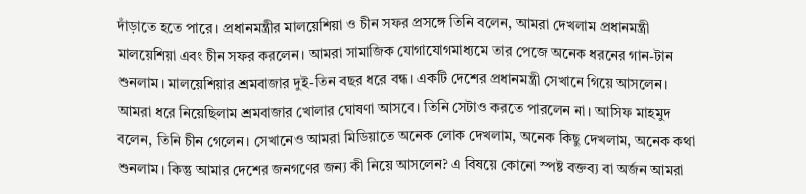দাঁড়াতে হতে পারে। প্রধানমন্ত্রীর মালয়েশিয়া ও চীন সফর প্রসঙ্গে তিনি বলেন, আমরা দেখলাম প্রধানমন্ত্রী মালয়েশিয়া এবং চীন সফর করলেন। আমরা সামাজিক যোগাযোগমাধ্যমে তার পেজে অনেক ধরনের গান-টান শুনলাম। মালয়েশিয়ার শ্রমবাজার দুই-তিন বছর ধরে বন্ধ। একটি দেশের প্রধানমন্ত্রী সেখানে গিয়ে আসলেন। আমরা ধরে নিয়েছিলাম শ্রমবাজার খোলার ঘোষণা আসবে। তিনি সেটাও করতে পারলেন না। আসিফ মাহমুদ বলেন, তিনি চীন গেলেন। সেখানেও আমরা মিডিয়াতে অনেক লোক দেখলাম, অনেক কিছু দেখলাম, অনেক কথা শুনলাম। কিন্তু আমার দেশের জনগণের জন্য কী নিয়ে আসলেন? এ বিষয়ে কোনো স্পষ্ট বক্তব্য বা অর্জন আমরা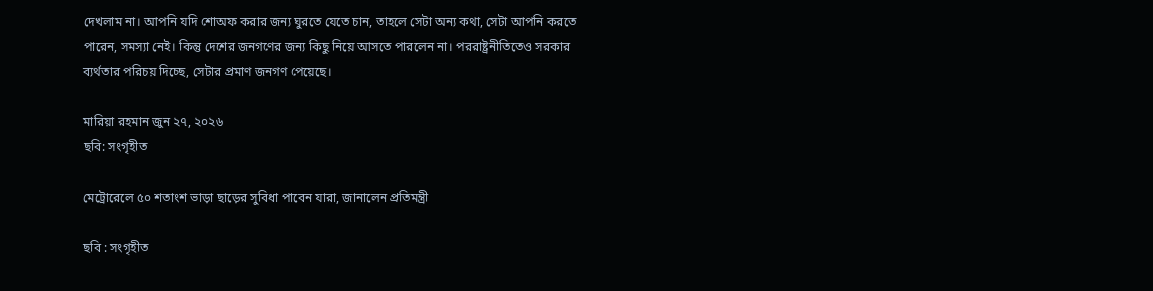দেখলাম না। আপনি যদি শোঅফ করার জন্য ঘুরতে যেতে চান, তাহলে সেটা অন্য কথা, সেটা আপনি করতে পারেন, সমস্যা নেই। কিন্তু দেশের জনগণের জন্য কিছু নিয়ে আসতে পারলেন না। পররাষ্ট্রনীতিতেও সরকার ব্যর্থতার পরিচয় দিচ্ছে, সেটার প্রমাণ জনগণ পেয়েছে।

মারিয়া রহমান জুন ২৭, ২০২৬
ছবি: সংগৃহীত

মেট্রোরেলে ৫০ শতাংশ ভাড়া ছাড়ের সুবিধা পাবেন যারা, জানালেন প্রতিমন্ত্রী

ছবি : সংগৃহীত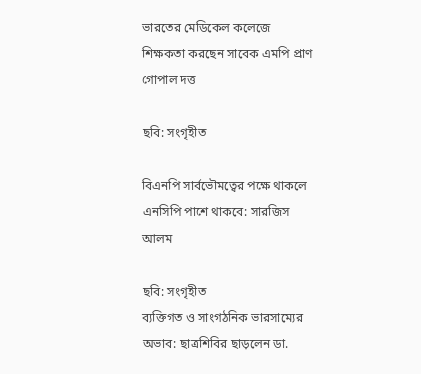ভারতের মেডিকেল কলেজে শিক্ষকতা করছেন সাবেক এমপি প্রাণ গোপাল দত্ত

ছবি: সংগৃহীত

বিএনপি সার্বভৌমত্বের পক্ষে থাকলে এনসিপি পাশে থাকবে: সারজিস আলম

ছবি: সংগৃহীত
ব্যক্তিগত ও সাংগঠনিক ভারসাম্যের অভাব: ছাত্রশিবির ছাড়লেন ডা.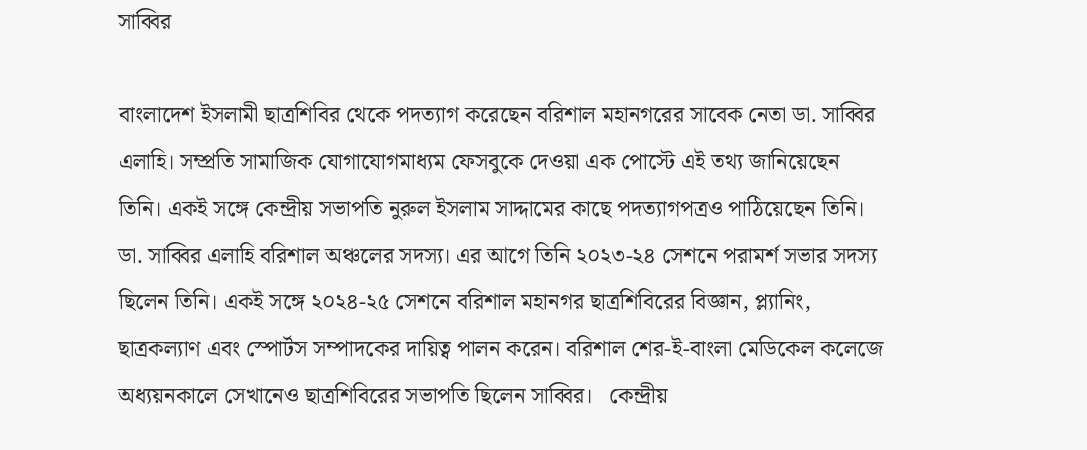সাব্বির

বাংলাদেশ ইসলামী ছাত্রশিবির থেকে পদত্যাগ করেছেন বরিশাল মহানগরের সাবেক নেতা ডা. সাব্বির এলাহি। সম্প্রতি সামাজিক যোগাযোগমাধ্যম ফেসবুকে দেওয়া এক পোস্টে এই তথ্য জানিয়েছেন তিনি। একই সঙ্গে কেন্দ্রীয় সভাপতি নুরুল ইসলাম সাদ্দামের কাছে পদত্যাগপত্রও পাঠিয়েছেন তিনি।   ডা. সাব্বির এলাহি বরিশাল অঞ্চলের সদস্য। এর আগে তিনি ২০২৩-২৪ সেশনে পরামর্শ সভার সদস্য ছিলেন তিনি। একই সঙ্গে ২০২৪-২৫ সেশনে বরিশাল মহানগর ছাত্রশিবিরের বিজ্ঞান, প্ল্যানিং, ছাত্রকল্যাণ এবং স্পোর্টস সম্পাদকের দায়িত্ব পালন করেন। বরিশাল শের-ই-বাংলা মেডিকেল কলেজে অধ্যয়নকালে সেখানেও ছাত্রশিবিরের সভাপতি ছিলেন সাব্বির।   কেন্দ্রীয়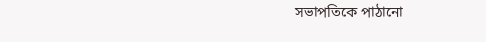সভাপতিকে পাঠানো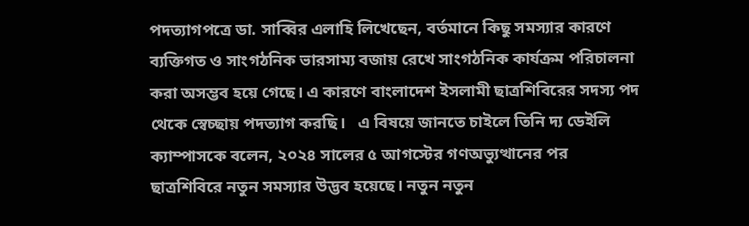পদত্যাগপত্রে ডা. সাব্বির এলাহি লিখেছেন, বর্তমানে কিছু সমস্যার কারণে ব্যক্তিগত ও সাংগঠনিক ভারসাম্য বজায় রেখে সাংগঠনিক কার্যক্রম পরিচালনা করা অসম্ভব হয়ে গেছে। এ কারণে বাংলাদেশ ইসলামী ছাত্রশিবিরের সদস্য পদ থেকে স্বেচ্ছায় পদত্যাগ করছি।   এ বিষয়ে জানতে চাইলে তিনি দ্য ডেইলি ক্যাম্পাসকে বলেন, ২০২৪ সালের ৫ আগস্টের গণঅভ্যুত্থানের পর ছাত্রশিবিরে নতুন সমস্যার উদ্ভব হয়েছে। নতুন নতুন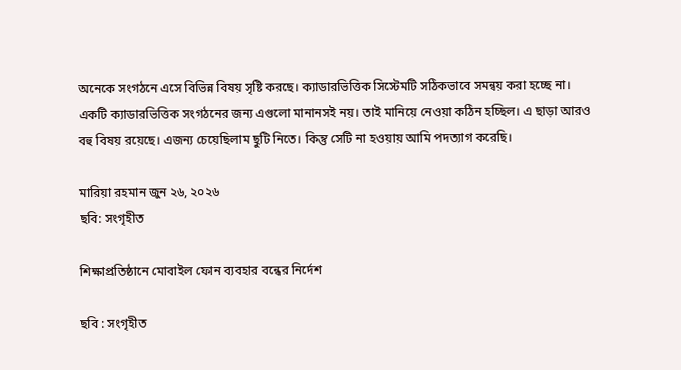অনেকে সংগঠনে এসে বিভিন্ন বিষয় সৃষ্টি করছে। ক্যাডারভিত্তিক সিস্টেমটি সঠিকভাবে সমন্বয় করা হচ্ছে না। একটি ক্যাডারভিত্তিক সংগঠনের জন্য এগুলো মানানসই নয়। তাই মানিয়ে নেওয়া কঠিন হচ্ছিল। এ ছাড়া আরও বহু বিষয় রয়েছে। এজন্য চেয়েছিলাম ছুটি নিতে। কিন্তু সেটি না হওয়ায় আমি পদত্যাগ করেছি।

মারিয়া রহমান জুন ২৬, ২০২৬
ছবি: সংগৃহীত

শিক্ষাপ্রতিষ্ঠানে মোবাইল ফোন ব্যবহার বন্ধের নির্দেশ

ছবি : সংগৃহীত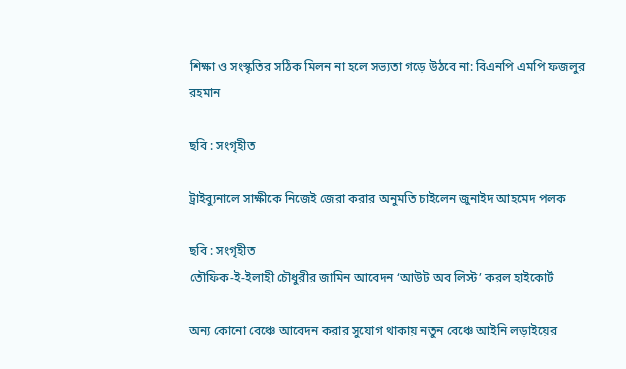শিক্ষা ও সংস্কৃতির সঠিক মিলন না হলে সভ্যতা গড়ে উঠবে না: বিএনপি এমপি ফজলুর রহমান

ছবি : সংগৃহীত

ট্রাইব্যুনালে সাক্ষীকে নিজেই জেরা করার অনুমতি চাইলেন জুনাইদ আহমেদ পলক

ছবি : সংগৃহীত
তৌফিক-ই-ইলাহী চৌধুরীর জামিন আবেদন ‘আউট অব লিস্ট’ করল হাইকোর্ট

অন্য কোনো বেঞ্চে আবেদন করার সুযোগ থাকায় নতুন বেঞ্চে আইনি লড়াইয়ের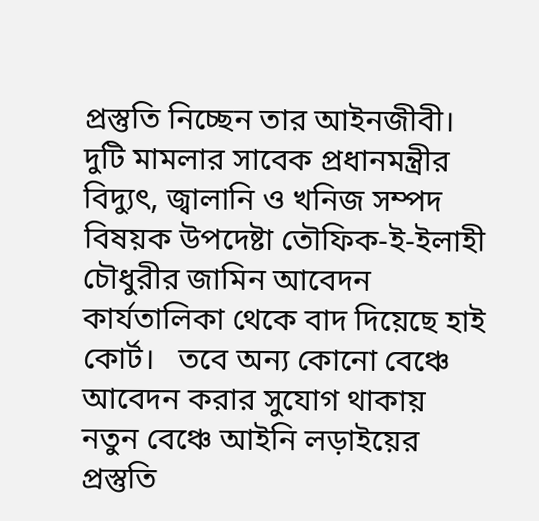প্রস্তুতি নিচ্ছেন তার আইনজীবী।   দুটি মামলার সাবেক প্রধানমন্ত্রীর বিদ্যুৎ, জ্বালানি ও খনিজ সম্পদ বিষয়ক উপদেষ্টা তৌফিক-ই-ইলাহী চৌধুরীর জামিন আবেদন কার্যতালিকা থেকে বাদ দিয়েছে হাই কোর্ট।   তবে অন্য কোনো বেঞ্চে আবেদন করার সুযোগ থাকায় নতুন বেঞ্চে আইনি লড়াইয়ের প্রস্তুতি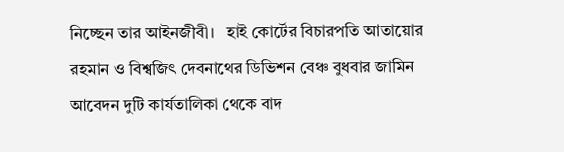নিচ্ছেন তার আইনজীবী।   হাই কোর্টের বিচারপতি আতায়োর রহমান ও বিশ্বজিৎ দেবনাথের ডিভিশন বেঞ্চ বুধবার জামিন আবেদন দুটি কার্যতালিকা থেকে বাদ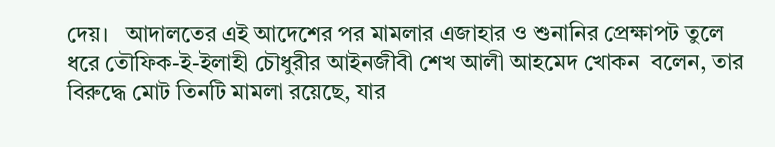দেয়।   আদালতের এই আদেশের পর মামলার এজাহার ও শুনানির প্রেক্ষাপট তুলে ধরে তৌফিক-ই-ইলাহী চৌধুরীর আইনজীবী শেখ আলী আহমেদ খোকন  বলেন, তার বিরুদ্ধে মোট তিনটি মামলা রয়েছে, যার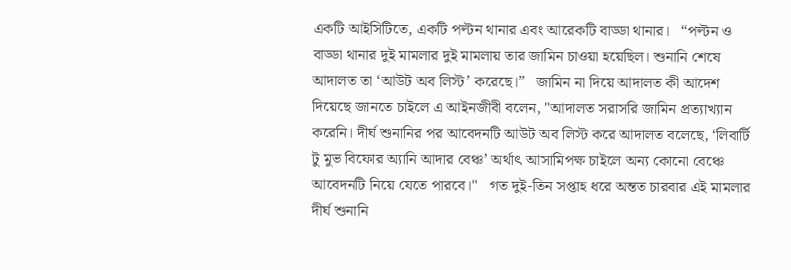একটি আইসিটিতে, একটি পল্টন থানার এবং আরেকটি বাড্ডা থানার।   “পল্টন ও বাড্ডা থানার দুই মামলার দুই মামলায় তার জামিন চাওয়া হয়েছিল। শুনানি শেষে আদালত তা ‘আউট অব লিস্ট’ করেছে।”   জামিন না দিয়ে আদালত কী আদেশ দিয়েছে জানতে চাইলে এ আইনজীবী বলেন, "আদালত সরাসরি জামিন প্রত্যাখ্যান করেনি। দীর্ঘ শুনানির পর আবেদনটি আউট অব লিস্ট করে আদালত বলেছে, ‘লিবার্টি টু মুভ বিফোর অ্যানি আদার বেঞ্চ’ অর্থাৎ আসামিপক্ষ চাইলে অন্য কোনো বেঞ্চে আবেদনটি নিয়ে যেতে পারবে।"   গত দুই-তিন সপ্তাহ ধরে অন্তত চারবার এই মামলার দীর্ঘ শুনানি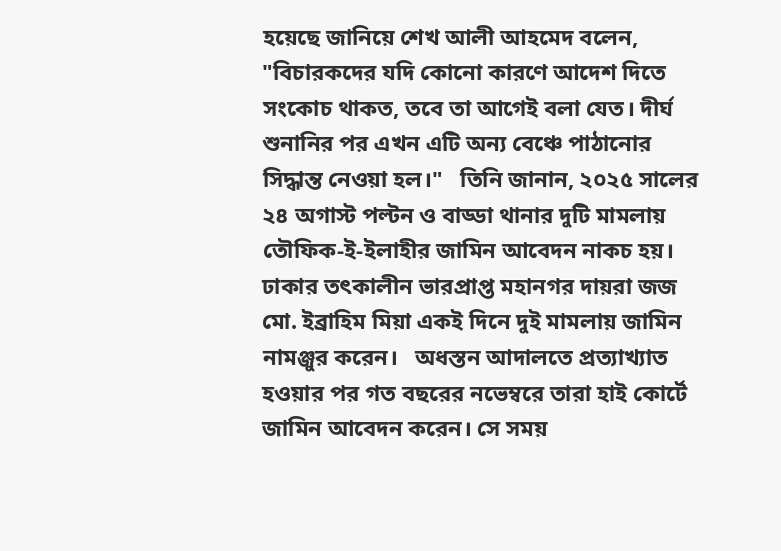হয়েছে জানিয়ে শেখ আলী আহমেদ বলেন, "বিচারকদের যদি কোনো কারণে আদেশ দিতে সংকোচ থাকত, তবে তা আগেই বলা যেত। দীর্ঘ শুনানির পর এখন এটি অন্য বেঞ্চে পাঠানোর সিদ্ধান্ত নেওয়া হল।"   তিনি জানান, ২০২৫ সালের ২৪ অগাস্ট পল্টন ও বাড্ডা থানার দুটি মামলায় তৌফিক-ই-ইলাহীর জামিন আবেদন নাকচ হয়। ঢাকার তৎকালীন ভারপ্রাপ্ত মহানগর দায়রা জজ মো. ইব্রাহিম মিয়া একই দিনে দুই মামলায় জামিন নামঞ্জুর করেন।   অধস্তন আদালতে প্রত্যাখ্যাত হওয়ার পর গত বছরের নভেম্বরে তারা হাই কোর্টে জামিন আবেদন করেন। সে সময়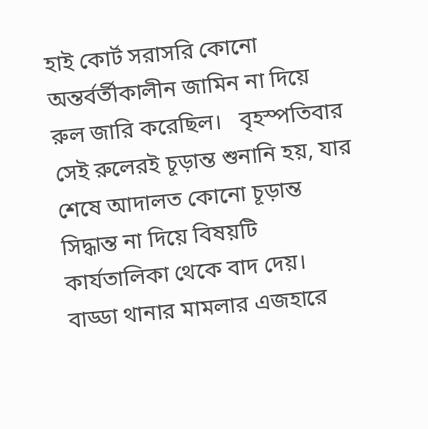হাই কোর্ট সরাসরি কোনো অন্তর্বর্তীকালীন জামিন না দিয়ে রুল জারি করেছিল।   বৃহস্পতিবার সেই রুলেরই চূড়ান্ত শুনানি হয়, যার শেষে আদালত কোনো চূড়ান্ত সিদ্ধান্ত না দিয়ে বিষয়টি কার্যতালিকা থেকে বাদ দেয়।   বাড্ডা থানার মামলার এজহারে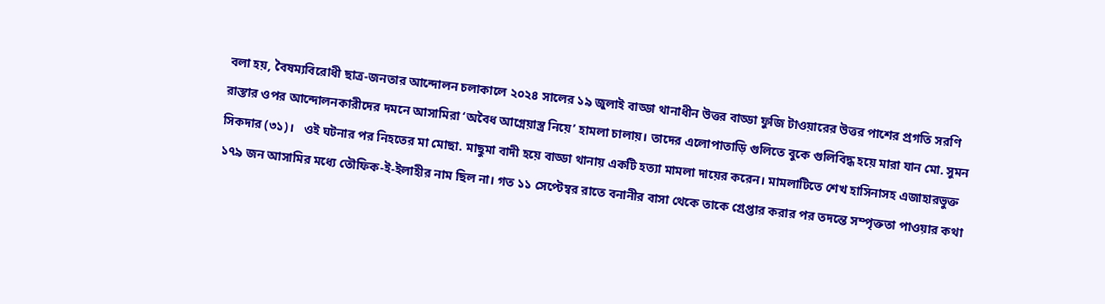বলা হয়, বৈষম্যবিরোধী ছাত্র-জনতার আন্দোলন চলাকালে ২০২৪ সালের ১৯ জুলাই বাড্ডা থানাধীন উত্তর বাড্ডা ফুজি টাওয়ারের উত্তর পাশের প্রগতি সরণি রাস্তার ওপর আন্দোলনকারীদের দমনে আসামিরা ‘অবৈধ আগ্নেয়াস্ত্র নিয়ে’ হামলা চালায়। তাদের এলোপাতাড়ি গুলিতে বুকে গুলিবিদ্ধ হয়ে মারা যান মো. সুমন সিকদার (৩১)।   ওই ঘটনার পর নিহতের মা মোছা. মাছুমা বাদী হয়ে বাড্ডা থানায় একটি হত্যা মামলা দায়ের করেন। মামলাটিতে শেখ হাসিনাসহ এজাহারভুক্ত ১৭৯ জন আসামির মধ্যে তৌফিক-ই-ইলাহীর নাম ছিল না। গত ১১ সেপ্টেম্বর রাতে বনানীর বাসা থেকে তাকে গ্রেপ্তার করার পর তদন্তে সম্পৃক্ততা পাওয়ার কথা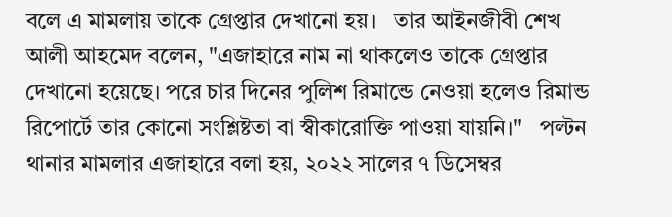বলে এ মামলায় তাকে গ্রেপ্তার দেখানো হয়।   তার আইনজীবী শেখ আলী আহমেদ বলেন, "এজাহারে নাম না থাকলেও তাকে গ্রেপ্তার দেখানো হয়েছে। পরে চার দিনের পুলিশ রিমান্ডে নেওয়া হলেও রিমান্ড রিপোর্টে তার কোনো সংশ্লিষ্টতা বা স্বীকারোক্তি পাওয়া যায়নি।"   পল্টন থানার মামলার এজাহারে বলা হয়, ২০২২ সালের ৭ ডিসেম্বর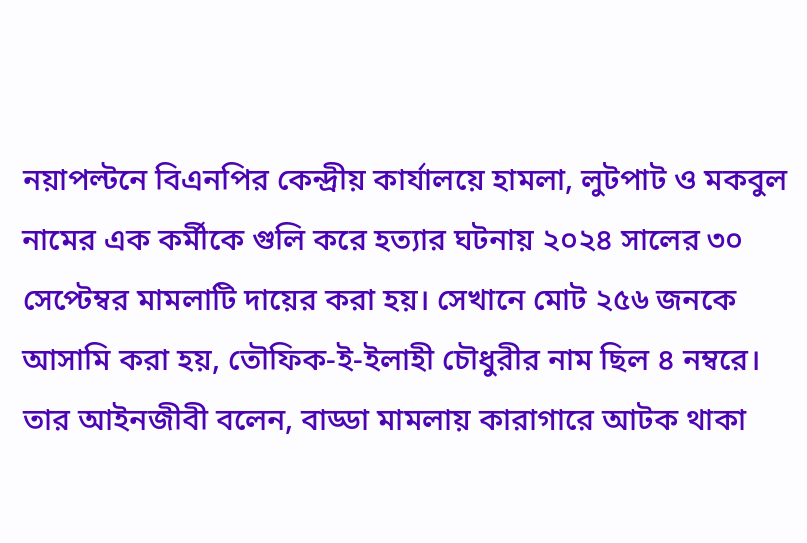নয়াপল্টনে বিএনপির কেন্দ্রীয় কার্যালয়ে হামলা, লুটপাট ও মকবুল নামের এক কর্মীকে গুলি করে হত্যার ঘটনায় ২০২৪ সালের ৩০ সেপ্টেম্বর মামলাটি দায়ের করা হয়। সেখানে মোট ২৫৬ জনকে আসামি করা হয়, তৌফিক-ই-ইলাহী চৌধুরীর নাম ছিল ৪ নম্বরে।   তার আইনজীবী বলেন, বাড্ডা মামলায় কারাগারে আটক থাকা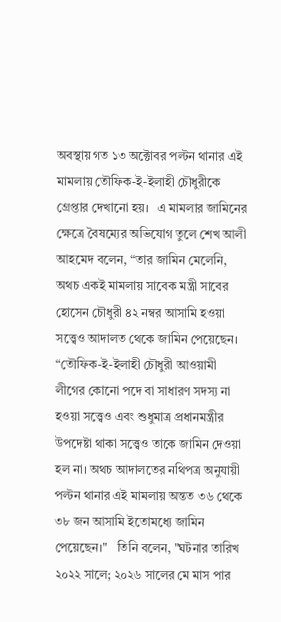অবস্থায় গত ১৩ অক্টোবর পল্টন থানার এই মামলায় তৌফিক-ই-ইলাহী চৌধুরীকে গ্রেপ্তার দেখানো হয়।   এ মামলার জামিনের ক্ষেত্রে বৈষম্যের অভিযোগ তুলে শেখ আলী আহমেদ বলেন, “তার জামিন মেলেনি, অথচ একই মামলায় সাবেক মন্ত্রী সাবের হোসেন চৌধুরী ৪২ নম্বর আসামি হওয়া সত্ত্বেও আদালত থেকে জামিন পেয়েছেন।   “তৌফিক-ই-ইলাহী চৌধুরী আওয়ামী লীগের কোনো পদে বা সাধারণ সদস্য না হওয়া সত্ত্বেও এবং শুধুমাত্র প্রধানমন্ত্রীর উপদেষ্টা থাকা সত্ত্বেও তাকে জামিন দেওয়া হল না। অথচ আদালতের নথিপত্র অনুযায়ী পল্টন থানার এই মামলায় অন্তত ৩৬ থেকে ৩৮ জন আসামি ইতোমধ্যে জামিন পেয়েছেন।"   তিনি বলেন, "ঘটনার তারিখ ২০২২ সালে; ২০২৬ সালের মে মাস পার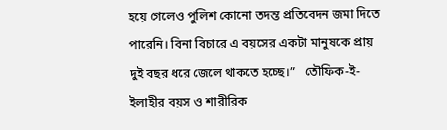হয়ে গেলেও পুলিশ কোনো তদন্ত প্রতিবেদন জমা দিতে পারেনি। বিনা বিচারে এ বয়সের একটা মানুষকে প্রায় দুই বছর ধরে জেলে থাকতে হচ্ছে।”   তৌফিক-ই-ইলাহীর বয়স ও শারীরিক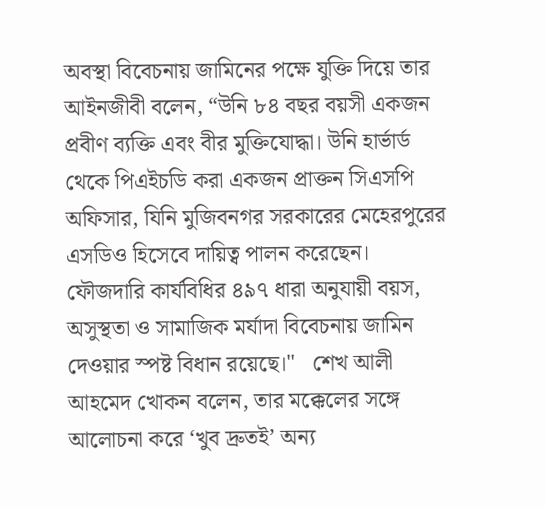অবস্থা বিবেচনায় জামিনের পক্ষে যুক্তি দিয়ে তার আইনজীবী বলেন, “উনি ৮৪ বছর বয়সী একজন প্রবীণ ব্যক্তি এবং বীর মুক্তিযোদ্ধা। উনি হার্ভার্ড থেকে পিএইচডি করা একজন প্রাক্তন সিএসপি অফিসার, যিনি মুজিবনগর সরকারের মেহেরপুরের এসডিও হিসেবে দায়িত্ব পালন করেছেন। ফৌজদারি কার্যবিধির ৪৯৭ ধারা অনুযায়ী বয়স, অসুস্থতা ও সামাজিক মর্যাদা বিবেচনায় জামিন দেওয়ার স্পষ্ট বিধান রয়েছে।"   শেখ আলী আহমেদ খোকন বলেন, তার মক্কেলের সঙ্গে আলোচনা করে ‘খুব দ্রুতই’ অন্য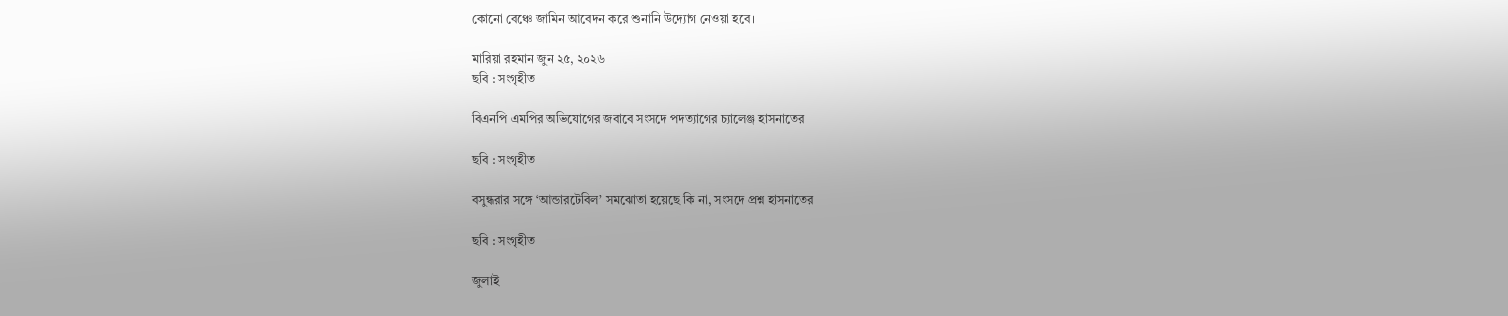কোনো বেঞ্চে জামিন আবেদন করে শুনানি উদ্যোগ নেওয়া হবে।

মারিয়া রহমান জুন ২৫, ২০২৬
ছবি : সংগৃহীত

বিএনপি এমপির অভিযোগের জবাবে সংসদে পদত্যাগের চ্যালেঞ্জ হাসনাতের

ছবি : সংগৃহীত

বসুন্ধরার সঙ্গে ‘আন্ডারটেবিল’ সমঝোতা হয়েছে কি না, সংসদে প্রশ্ন হাসনাতের

ছবি : সংগৃহীত

জুলাই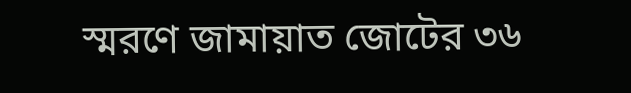স্মরণে জামায়াত জোটের ৩৬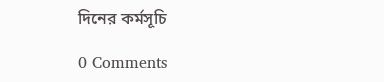দিনের কর্মসূচি

0 Comments